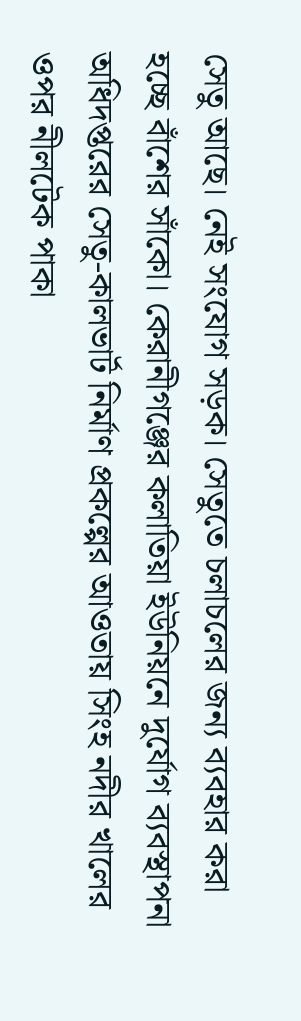সেতু আছে। নেই সংযোগ সড়ক। সেতুতে চলাচলের জন্য ব্যবহার করা হচ্ছে বাঁশের সাঁকো। কেরানীগঞ্জের কলাতিয়া ইউনিয়নে দুর্যোগ ব্যবস্থাপনা অধিদপ্তরের সেতু-কালভার্ট নির্মাণ প্রকল্পের আওতায় সিংহ নদীর খালের ওপর নীলটেক পাকা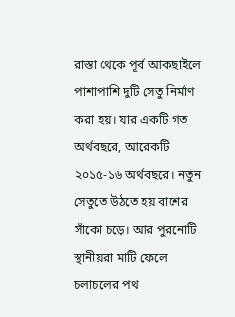রাস্তা থেকে পূর্ব আকছাইলে পাশাপাশি দুটি সেতু নির্মাণ করা হয়। যার একটি গত অর্থবছরে, আরেকটি ২০১৫-১৬ অর্থবছরে। নতুন সেতুতে উঠতে হয় বাশের সাঁকো চড়ে। আর পুরনোটি স্থানীয়রা মাটি ফেলে চলাচলের পথ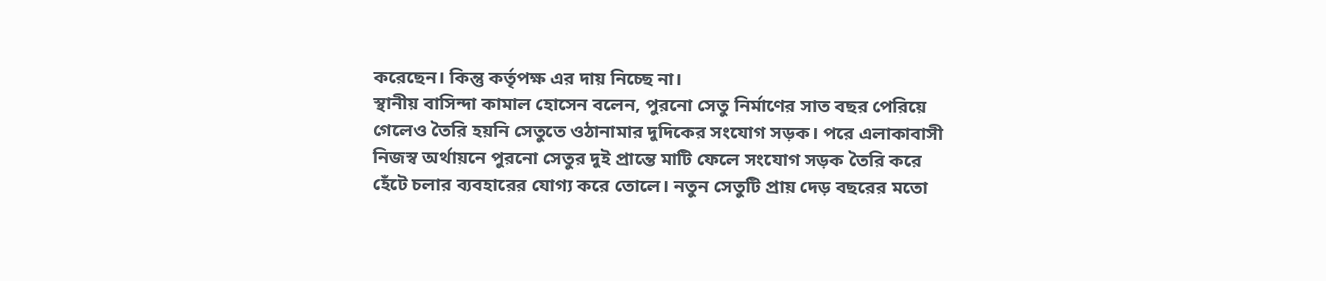করেছেন। কিন্তু কর্তৃপক্ষ এর দায় নিচ্ছে না।
স্থানীয় বাসিন্দা কামাল হোসেন বলেন, পুরনো সেতু নির্মাণের সাত বছর পেরিয়ে গেলেও তৈরি হয়নি সেতুতে ওঠানামার দুদিকের সংযোগ সড়ক। পরে এলাকাবাসী নিজস্ব অর্থায়নে পুরনো সেতুর দুই প্রান্তে মাটি ফেলে সংযোগ সড়ক তৈরি করে হেঁটে চলার ব্যবহারের যোগ্য করে তোলে। নতুন সেতুটি প্রায় দেড় বছরের মতো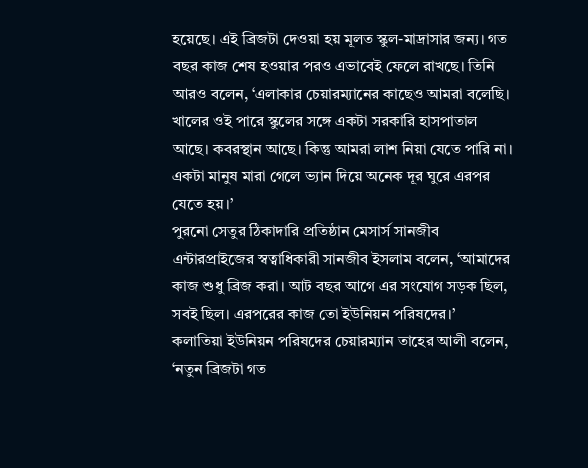হয়েছে। এই ব্রিজটা দেওয়া হয় মূলত স্কুল-মাদ্রাসার জন্য। গত বছর কাজ শেষ হওয়ার পরও এভাবেই ফেলে রাখছে। তিনি আরও বলেন, ‘এলাকার চেয়ারম্যানের কাছেও আমরা বলেছি। খালের ওই পারে স্কুলের সঙ্গে একটা সরকারি হাসপাতাল আছে। কবরস্থান আছে। কিন্তু আমরা লাশ নিয়া যেতে পারি না। একটা মানুষ মারা গেলে ভ্যান দিয়ে অনেক দূর ঘুরে এরপর যেতে হয়।’
পুরনো সেতুর ঠিকাদারি প্রতিষ্ঠান মেসার্স সানজীব এন্টারপ্রাইজের স্বত্বাধিকারী সানজীব ইসলাম বলেন, ‘আমাদের কাজ শুধু ব্রিজ করা। আট বছর আগে এর সংযোগ সড়ক ছিল, সবই ছিল। এরপরের কাজ তো ইউনিয়ন পরিষদের।’
কলাতিয়া ইউনিয়ন পরিষদের চেয়ারম্যান তাহের আলী বলেন, ‘নতুন ব্রিজটা গত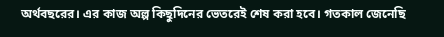অর্থবছরের। এর কাজ অল্প কিছুদিনের ভেতরেই শেষ করা হবে। গতকাল জেনেছি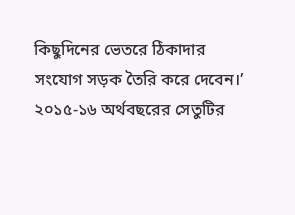কিছুদিনের ভেতরে ঠিকাদার সংযোগ সড়ক তৈরি করে দেবেন।’ ২০১৫-১৬ অর্থবছরের সেতুটির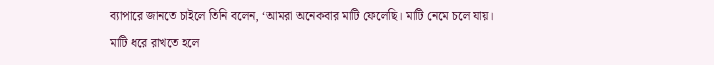ব্যাপারে জানতে চাইলে তিনি বলেন, ‘আমরা অনেকবার মাটি ফেলেছি। মাটি নেমে চলে যায়। মাটি ধরে রাখতে হলে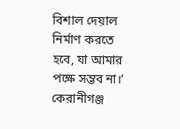বিশাল দেয়াল নির্মাণ করতে হবে, যা আমার পক্ষে সম্ভব না।’
কেরানীগঞ্জ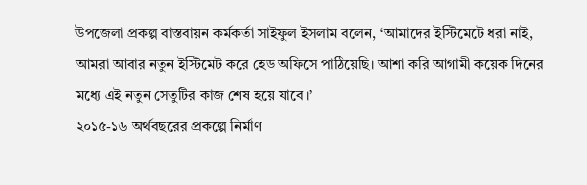উপজেলা প্রকল্প বাস্তবায়ন কর্মকর্তা সাইফুল ইসলাম বলেন, ‘আমাদের ইস্টিমেটে ধরা নাই, আমরা আবার নতুন ইস্টিমেট করে হেড অফিসে পাঠিয়েছি। আশা করি আগামী কয়েক দিনের মধ্যে এই নতুন সেতুটির কাজ শেষ হয়ে যাবে।’
২০১৫-১৬ অর্থবছরের প্রকল্পে নির্মাণ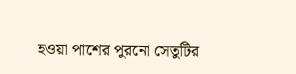হওয়া পাশের পুরনো সেতুটির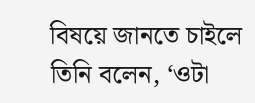বিষয়ে জানতে চাইলে তিনি বলেন, ‘ওটা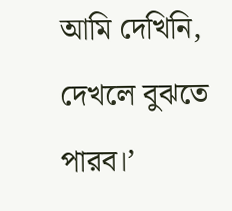আমি দেখিনি, দেখলে বুঝতে পারব।’